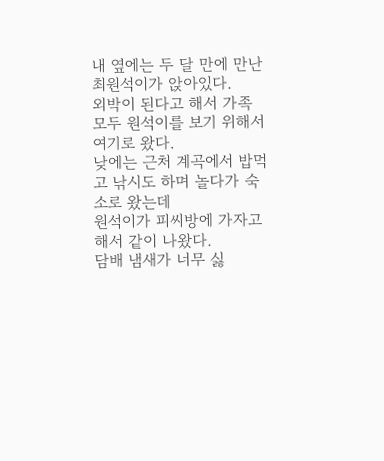내 옆에는 두 달 만에 만난 최원석이가 앉아있다.
외박이 된다고 해서 가족 모두 원석이를 보기 위해서 여기로 왔다.
낮에는 근처 계곡에서 밥먹고 낚시도 하며 놀다가 숙소로 왔는데
원석이가 피씨방에 가자고 해서 같이 나왔다.
담배 냄새가 너무 싫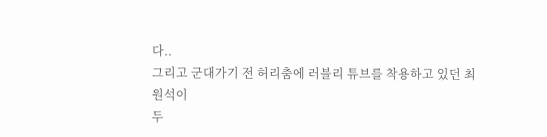다..
그리고 군대가기 전 허리춤에 러블리 튜브를 착용하고 있던 최원석이
두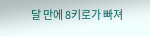달 만에 8키로가 빠져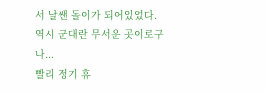서 날쌘 돌이가 되어있었다.
역시 군대란 무서운 곳이로구나...
빨리 정기 휴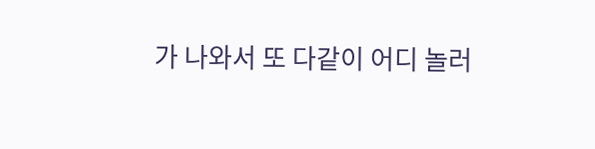가 나와서 또 다같이 어디 놀러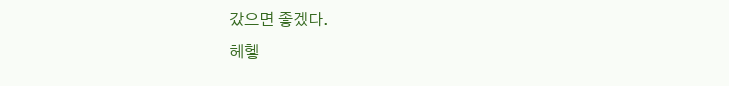갔으면 좋겠다.
헤헿